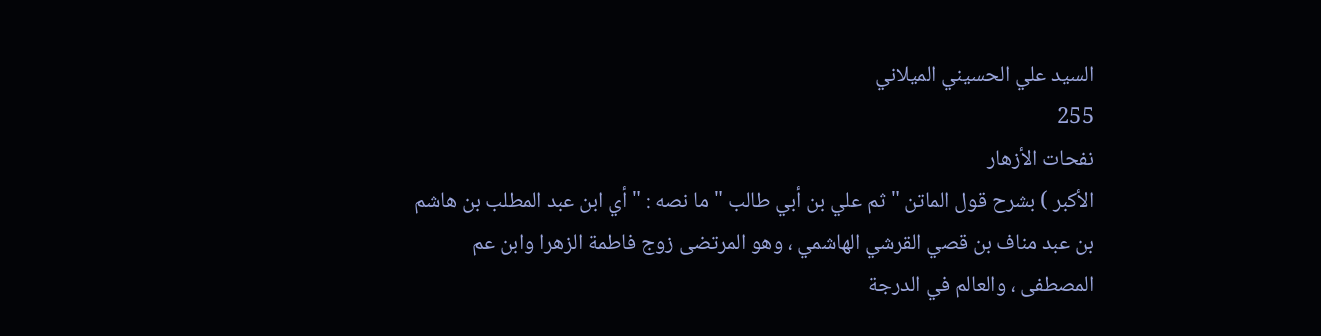السيد علي الحسيني الميلاني
255
نفحات الأزهار
الأكبر ) بشرح قول الماتن " ثم علي بن أبي طالب " ما نصه : " أي ابن عبد المطلب بن هاشم بن عبد مناف بن قصي القرشي الهاشمي ، وهو المرتضى زوج فاطمة الزهرا وابن عم المصطفى ، والعالم في الدرجة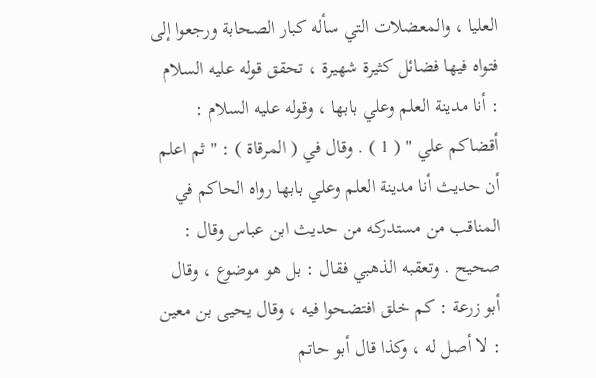العليا ، والمعضلات التي سأله كبار الصحابة ورجعوا إلى فتواه فيها فضائل كثيرة شهيرة ، تحقق قوله عليه السلام : أنا مدينة العلم وعلي بابها ، وقوله عليه السلام : أقضاكم علي " ( 1 ) . وقال في ( المرقاة ) : " ثم اعلم أن حديث أنا مدينة العلم وعلي بابها رواه الحاكم في المناقب من مستدركه من حديث ابن عباس وقال : صحيح . وتعقبه الذهبي فقال : بل هو موضوع ، وقال أبو زرعة : كم خلق افتضحوا فيه ، وقال يحيى بن معين : لا أصل له ، وكذا قال أبو حاتم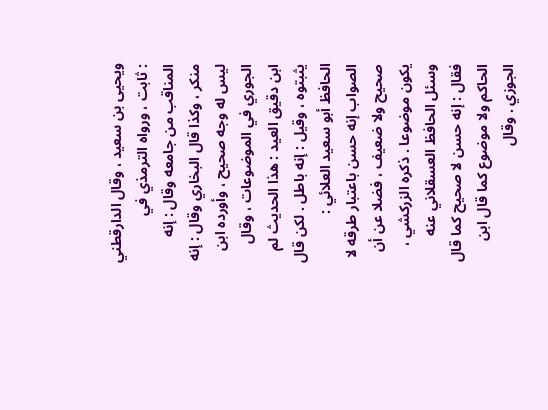ويحيى بن سعيد ، وقال الدارقطني : ثابت ، ورواه الترمذي في المناقب من جامعه وقال : إنه منكر ، وكذا قال البخاري وقال : إنه ليس له وجه صحيح ، وأورده ابن الجوري في الموضوعات ، وقال ابن دقيق العيد : هذا الحديث لم يثبتوه ، وقيل : إنه باطل . لكن قال الحافظ أبو سعيد العلائي : الصواب إنه حسن باعتبار طرقه لا صحيح ولا ضعيف ، فضلا عن أن يكون موضوعا . ذكره الزركشي ، وسئل الحافظ العسقلاني عنه فقال : إنه حسن لا صحيح كما قال الحاكم ولا موضوع كما قال ابن الجوزي . وقال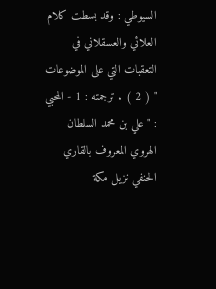السيوطي : وقد بسطت كلام العلائي والعسقلاني في التعقبات التي على الموضوعات " ( 2 ) . ترجمته : 1 - المحبي : " علي بن محمد السلطان الهروي المعروف بالقاري الحنفي نزيل مكة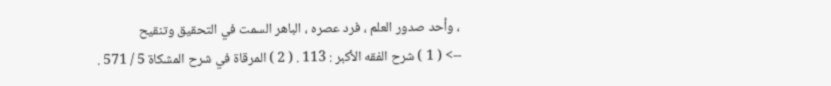، وأحد صدور العلم ، فرد عصره ، الباهر السمت في التحقيق وتنقيح
--> ( 1 ) شرح الفقه الأكبر : 113 . ( 2 ) المرقاة في شرح المشكاة 5 / 571 .